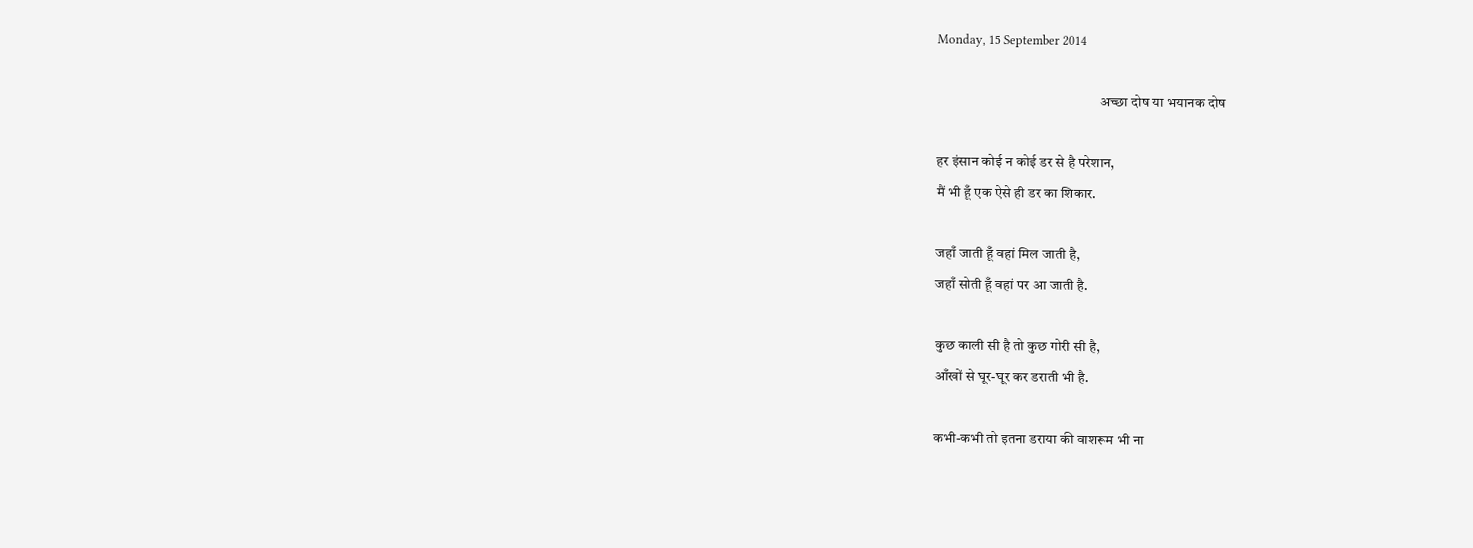Monday, 15 September 2014

                                                         अच्छा दोष या भयानक दोष

हर इंसान कोई न कोई डर से है परेशान,
मैं भी हूँ एक ऐसे ही डर का शिकार.

जहाँ जाती हूँ वहां मिल जाती है,
जहाँ सोती हूँ वहां पर आ जाती है.

कुछ काली सी है तो कुछ गोरी सी है,
आँखों से घूर-घूर कर डराती भी है.

कभी-कभी तो इतना डराया की वाशरूम भी ना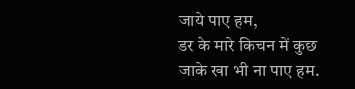जाये पाए हम,
डर के मारे किचन में कुछ जाके खा भी ना पाए हम.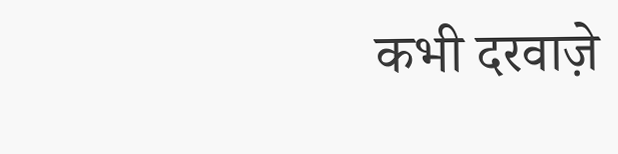कभी दरवाज़े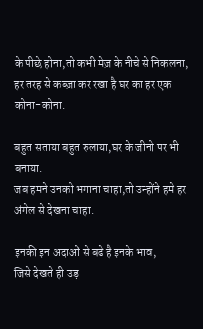के पीछे होना,तो कभी मेज़ के नीचे से निकलना,
हर तरह से कब्ज़ा कर रखा है घर का हर एक कोना-कोना.

बहुत सताया बहुत रुलाया,घर के जीनो पर भी बनाया.
जब हमने उनको भगाना चाहा,तो उन्होंने हमे हर अंगेल से देखना चाहा.

इनकी इन अदाओं से बढे है इनके भाव,
जिसे देखते ही उड़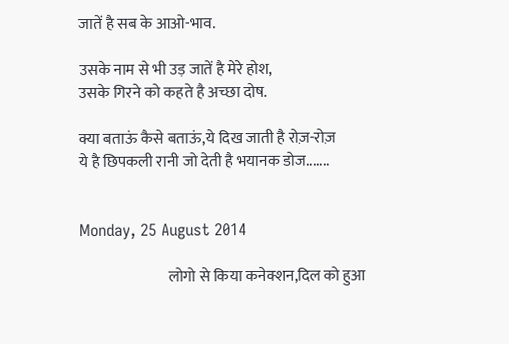जातें है सब के आओ-भाव.

उसके नाम से भी उड़ जातें है मेरे होश,
उसके गिरने को कहते है अच्छा दोष.

क्या बताऊं कैसे बताऊं,ये दिख जाती है रोज़-रोज़
ये है छिपकली रानी जो देती है भयानक डोज.......


Monday, 25 August 2014

                             लोगो से किया कनेक्शन,दिल को हुआ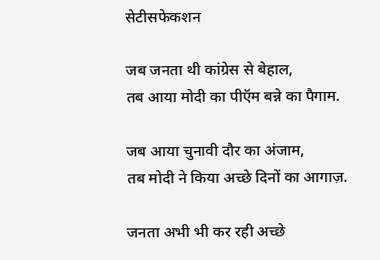सेटीसफेकशन

जब जनता थी कांग्रेस से बेहाल,
तब आया मोदी का पीऍम बन्ने का पैगाम.

जब आया चुनावी दौर का अंजाम,
तब मोदी ने किया अच्छे दिनों का आगाज़.

जनता अभी भी कर रही अच्छे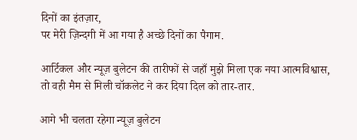दिनों का इंतज़ार,
पर मेरी ज़िन्दगी में आ गया है अच्छे दिनों का पैगाम.

आर्टिकल और न्यूज़ बुलेटन की तारीफों से जहाँ मुझे मिला एक नया आत्मविश्वास,
तो वही मैम से मिली चॉकलेट ने कर दिया दिल को तार-तार.

आगे भी चलता रहेगा न्यूज़ बुलेटन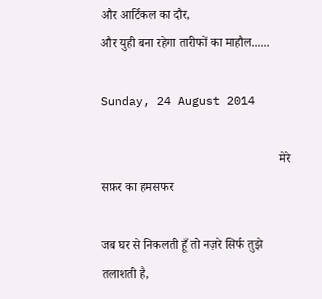और आर्टिकल का दौर,
और युही बना रहेगा तारीफों का माहौल......

Sunday, 24 August 2014

                                                         मेरे सफ़र का हमसफर

जब घर से निकलती हूँ तो नज़रे सिर्फ तुझे तलाशती है,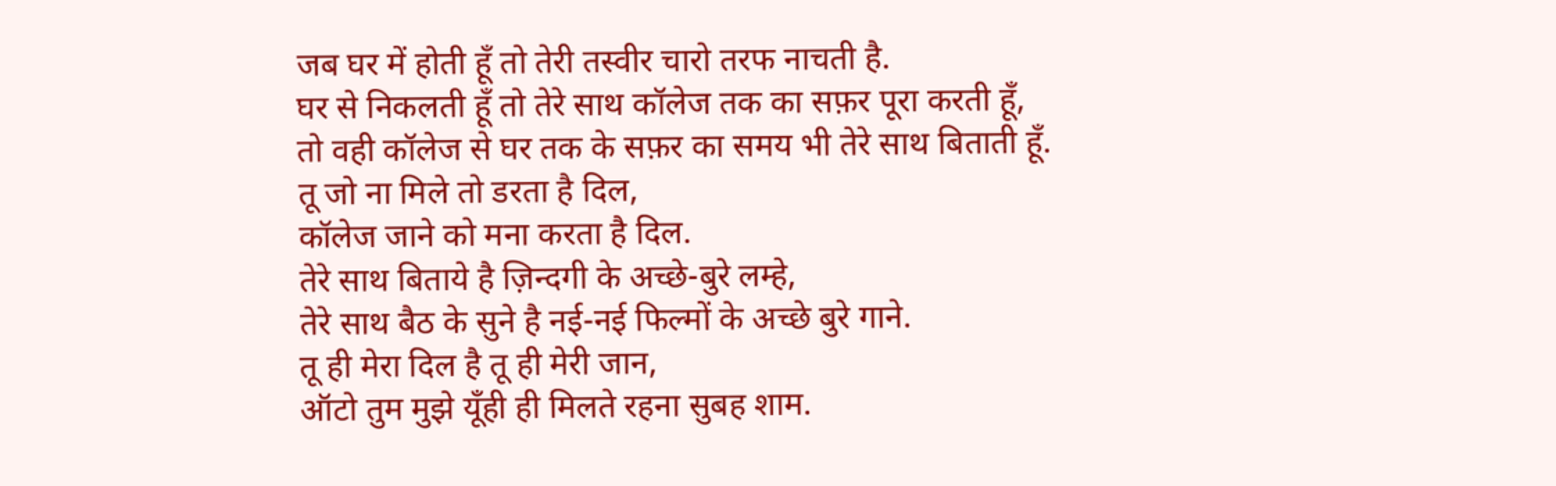जब घर में होती हूँ तो तेरी तस्वीर चारो तरफ नाचती है.
घर से निकलती हूँ तो तेरे साथ कॉलेज तक का सफ़र पूरा करती हूँ,
तो वही कॉलेज से घर तक के सफ़र का समय भी तेरे साथ बिताती हूँ.
तू जो ना मिले तो डरता है दिल,
कॉलेज जाने को मना करता है दिल.
तेरे साथ बिताये है ज़िन्दगी के अच्छे-बुरे लम्हे,
तेरे साथ बैठ के सुने है नई-नई फिल्मों के अच्छे बुरे गाने.
तू ही मेरा दिल है तू ही मेरी जान,
ऑटो तुम मुझे यूँही ही मिलते रहना सुबह शाम.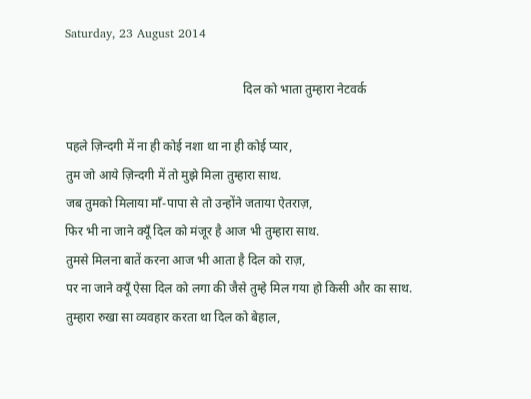Saturday, 23 August 2014

                                                         दिल को भाता तुम्हारा नेटवर्क

पहले ज़िन्दगी में ना ही कोई नशा था ना ही कोई प्यार,
तुम जो आये ज़िन्दगी में तो मुझे मिला तुम्हारा साथ.
जब तुमको मिलाया माँ-पापा से तो उन्होंने जताया ऐतराज़,
फिर भी ना जाने क्यूँ दिल को मंजूर है आज भी तुम्हारा साथ.
तुमसे मिलना बातें करना आज भी आता है दिल को राज़,
पर ना जाने क्यूँ ऐसा दिल को लगा की जैसे तुम्हे मिल गया हो किसी और का साथ.
तुम्हारा रुखा सा व्यवहार करता था दिल को बेहाल,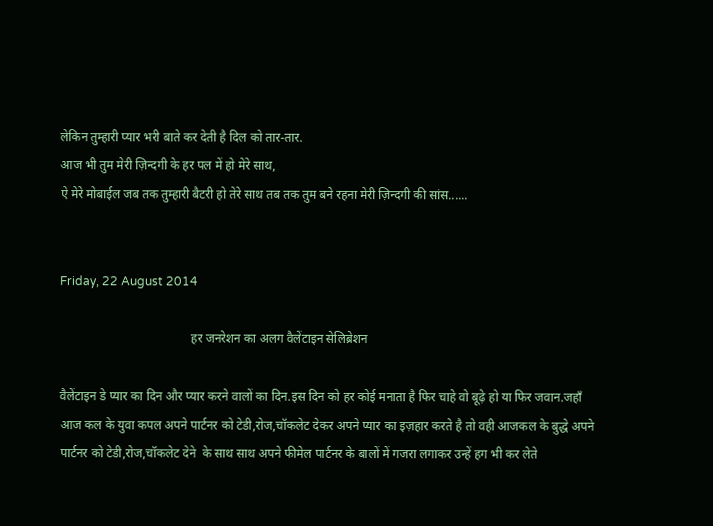लेकिन तुम्हारी प्यार भरी बाते कर देती है दिल को तार-तार.
आज भी तुम मेरी ज़िन्दगी के हर पल में हो मेरे साथ,
ऐ मेरे मोबाईल जब तक तुम्हारी बैटरी हो तेरे साथ तब तक तुम बने रहना मेरी ज़िन्दगी की सांस......


Friday, 22 August 2014

                                          हर जनरेशन का अलग वैलेंटाइन सेलिब्रेशन

वैलेंटाइन डे प्यार का दिन और प्यार करने वालों का दिन.इस दिन को हर कोई मनाता है फिर चाहे वो बूढ़े हो या फिर जवान.जहाँ आज कल के युवा कपल अपने पार्टनर को टेडी,रोज,चॉकलेट देकर अपने प्यार का इज़हार करते है तो वही आजकल के बुद्धे अपने पार्टनर को टेडी,रोज,चॉकलेट देने  के साथ साथ अपने फीमेल पार्टनर के बालों में गजरा लगाकर उन्हें हग भी कर लेते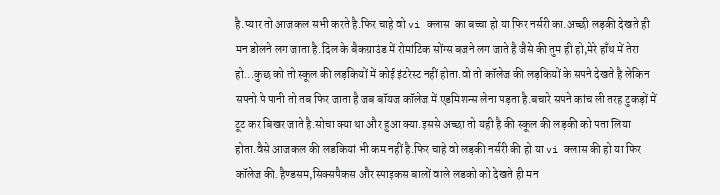है.प्यार तो आजकल सभी करते है.फिर चाहे वो vi क्लास  का बच्चा हो या फिर नर्सरी का.अच्छी लड़की देखते ही मन डोलने लग जाता है.दिल के बैकग्राउंड में रोमांटिक सोंग्स बजने लग जाते है जैसे की तुम ही हो,मेरे हाँथ में तेरा हो...कुछ को तो स्कूल की लड़कियों में कोई इंटरेस्ट नहीं होता.वो तो कॉलेज की लड़कियों के सपने देखते है लेकिन सपनो पे पानी तो तब फिर जाता है जब बॉयज कॉलेज में एडमिशन्स लेना पड़ता है.बचारे सपने कांच ली तरह टुकड़ों में टूट कर बिखर जाते है.सोचा क्या था और हुआ क्या.इससे अच्छा तो यही है की स्कूल की लड़की को पता लिया होता.वैसे आजकल की लडकियां भी कम नहीं है.फिर चाहे वो लड़की नर्सरी की हो या vi क्लास की हो या फिर कॉलेज की.हैण्डसम,सिक्सपैकस और स्पाइकस बालों वाले लडको को देखते ही मन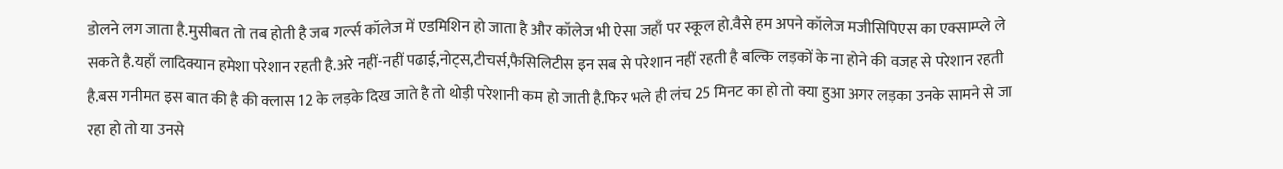डोलने लग जाता है.मुसीबत तो तब होती है जब गर्ल्स कॉलेज में एडमिशिन हो जाता है और कॉलेज भी ऐसा जहाँ पर स्कूल हो.वैसे हम अपने कॉलेज मजीसिपिएस का एक्साम्प्ले ले सकते है.यहाँ लादिक्यान हमेशा परेशान रहती है.अरे नहीं-नहीं पढाई,नोट्स,टीचर्स,फैसिलिटीस इन सब से परेशान नहीं रहती है बल्कि लड़कों के ना होने की वजह से परेशान रहती है.बस गनीमत इस बात की है की क्लास 12 के लड़के दिख जाते है तो थोड़ी परेशानी कम हो जाती है.फिर भले ही लंच 25 मिनट का हो तो क्या हुआ अगर लड़का उनके सामने से जा रहा हो तो या उनसे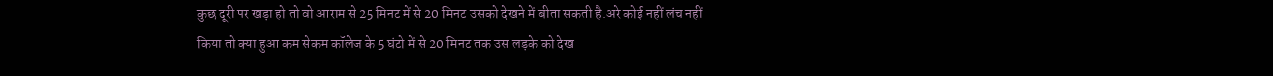कुछ दूरी पर खड़ा हो तो वो आराम से 25 मिनट में से 20 मिनट उसको देखने में बीता सकती है.अरे कोई नहीं लंच नहीं किया तो क्या हुआ कम सेकम कॉलेज के 5 घंटो में से 20 मिनट तक उस लड़के को देख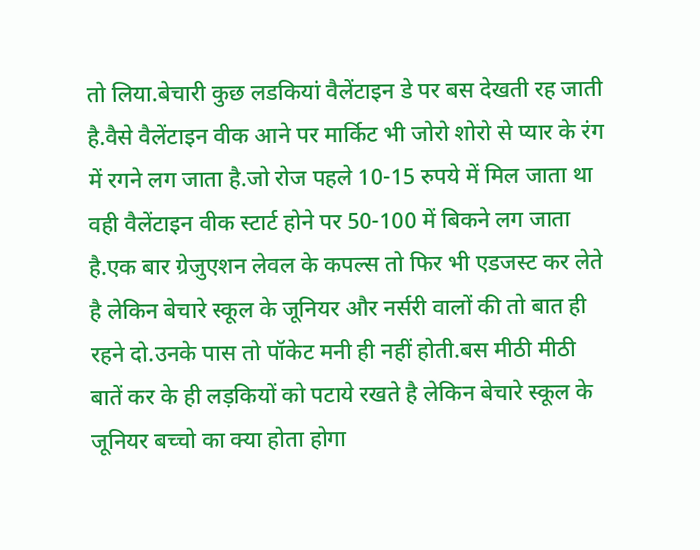तो लिया.बेचारी कुछ लडकियां वैलेंटाइन डे पर बस देखती रह जाती है.वैसे वैलेंटाइन वीक आने पर मार्किट भी जोरो शोरो से प्यार के रंग में रगने लग जाता है.जो रोज पहले 10-15 रुपये में मिल जाता था वही वैलेंटाइन वीक स्टार्ट होने पर 50-100 में बिकने लग जाता है.एक बार ग्रेजुएशन लेवल के कपल्स तो फिर भी एडजस्ट कर लेते है लेकिन बेचारे स्कूल के जूनियर और नर्सरी वालों की तो बात ही रहने दो.उनके पास तो पॉकेट मनी ही नहीं होती.बस मीठी मीठी बातें कर के ही लड़कियों को पटाये रखते है लेकिन बेचारे स्कूल के जूनियर बच्चो का क्या होता होगा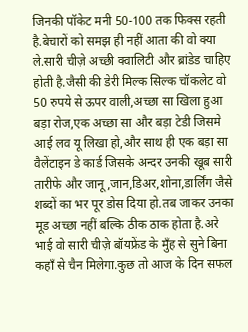जिनकी पॉकेट मनी 50-100 तक फिक्स रहती है.बेचारों को समझ ही नहीं आता की वो क्या ले.सारी चीज़े अच्छी क्वालिटी और ब्रांडेड चाहिए होती है.जैसी की डेरी मिल्क सिल्क चॉकलेट वो 50 रुपये से ऊपर वाली,अच्छा सा खिला हुआ बड़ा रोज,एक अच्छा सा और बड़ा टेडी जिसमे आई लव यू लिखा हो,और साथ ही एक बड़ा सा वैलेंटाइन डे कार्ड जिसके अन्दर उनकी खूब सारी तारीफे और जानू,जान,डिअर,शोना,डार्लिंग जैसे शब्दों का भर पूर डोस दिया हो.तब जाकर उनका मूड अच्छा नहीं बल्कि ठीक ठाक होता है.अरे भाई वो सारी चीज़े बॉयफ्रेंड के मुँह से सुने बिना कहाँ से चैन मिलेगा.कुछ तो आज के दिन सफल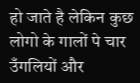हो जाते है लेकिन कुछ लोगो के गालों पे चार उँगलियों और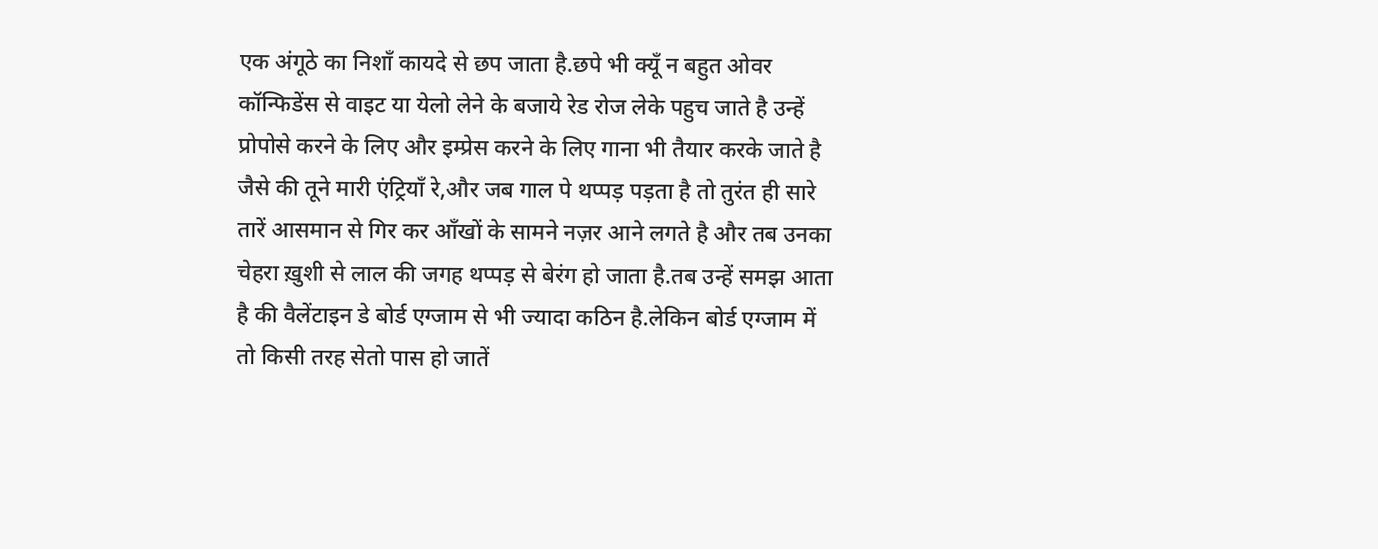एक अंगूठे का निशाँ कायदे से छप जाता है.छपे भी क्यूँ न बहुत ओवर कॉन्फिडेंस से वाइट या येलो लेने के बजाये रेड रोज लेके पहुच जाते है उन्हें प्रोपोसे करने के लिए और इम्प्रेस करने के लिए गाना भी तैयार करके जाते है जैसे की तूने मारी एंट्रियाँ रे,और जब गाल पे थप्पड़ पड़ता है तो तुरंत ही सारे तारें आसमान से गिर कर आँखों के सामने नज़र आने लगते है और तब उनका चेहरा ख़ुशी से लाल की जगह थप्पड़ से बेरंग हो जाता है.तब उन्हें समझ आता है की वैलेंटाइन डे बोर्ड एग्जाम से भी ज्यादा कठिन है.लेकिन बोर्ड एग्जाम में तो किसी तरह सेतो पास हो जातें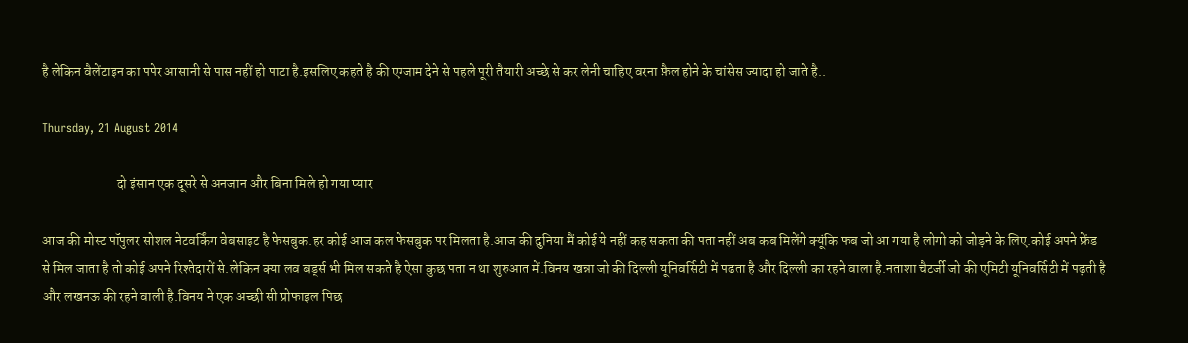है लेकिन वैलेंटाइन का पपेर आसानी से पास नहीं हो पाटा है.इसलिए कहते है की एग्जाम देने से पहले पूरी तैयारी अच्छे से कर लेनी चाहिए वरना फ़ैल होने के चांसेस ज्यादा हो जाते है..

Thursday, 21 August 2014

                           दो इंसान एक दूसरे से अनजान और बिना मिले हो गया प्यार

आज की मोस्ट पॉपुलर सोशल नेटवर्किंग वेबसाइट है फेसबुक.हर कोई आज कल फेसबुक पर मिलता है.आज की दुनिया मैं कोई ये नहीं कह सकता की पता नहीं अब कब मिलेंगे क्यूंकि फब जो आ गया है लोगो को जोड़ने के लिए.कोई अपने फ्रेंड से मिल जाता है तो कोई अपने रिश्तेदारों से.लेकिन क्या लव बर्ड्स भी मिल सकते है ऐसा कुछ पता न था शुरुआत में.विनय खन्ना जो की दिल्ली यूनिवर्सिटी में पढता है और दिल्ली का रहने वाला है.नताशा चैटर्जी जो की एमिटी यूनिवर्सिटी में पढ़ती है और लखनऊ की रहने वाली है.विनय ने एक अच्छी सी प्रोफाइल पिछ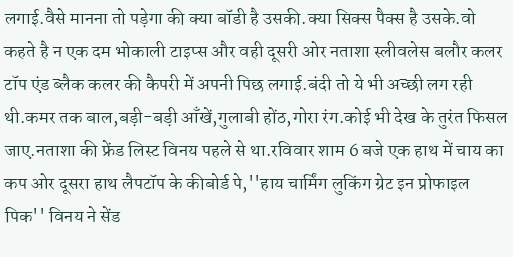लगाई.वैसे मानना तो पड़ेगा की क्या बॉडी है उसकी.क्या सिक्स पैक्स है उसके.वो कहते है न एक दम भोकाली टाइप्स और वही दूसरी ओर नताशा स्लीवलेस बलौर कलर टॉप एंड ब्लैक कलर की कैपरी में अपनी पिछ लगाई.बंदी तो ये भी अच्छी लग रही थी.कमर तक बाल,बड़ी-बड़ी आँखें,गुलाबी होंठ,गोरा रंग.कोई भी देख के तुरंत फिसल जाए.नताशा की फ्रेंड लिस्ट विनय पहले से था.रविवार शाम 6 बजे एक हाथ में चाय का कप ओर दूसरा हाथ लैपटॉप के कीबोर्ड पे,''हाय चार्मिंग लुकिंग ग्रेट इन प्रोफाइल पिक'' विनय ने सेंड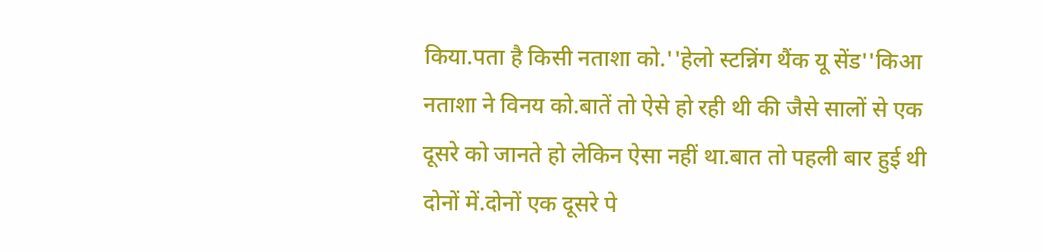किया.पता है किसी नताशा को.''हेलो स्टन्निंग थैंक यू सेंड''किआ नताशा ने विनय को.बातें तो ऐसे हो रही थी की जैसे सालों से एक दूसरे को जानते हो लेकिन ऐसा नहीं था.बात तो पहली बार हुई थी दोनों में.दोनों एक दूसरे पे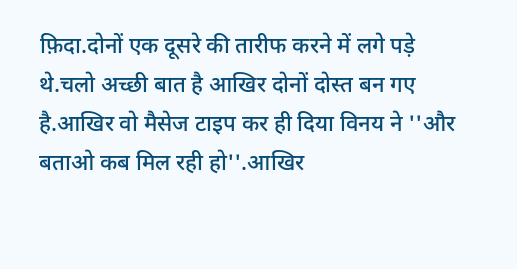फ़िदा.दोनों एक दूसरे की तारीफ करने में लगे पड़े थे.चलो अच्छी बात है आखिर दोनों दोस्त बन गए है.आखिर वो मैसेज टाइप कर ही दिया विनय ने ''और बताओ कब मिल रही हो''.आखिर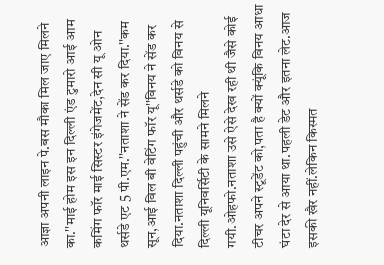आज्ञा अपनी लाइन पे.बस मौका मिल जाए मिलने का.''माई होम इस इन दिल्ली एंड टुमारो आई आम कमिंग फॉर माई सिस्टर इंगेजमेंट,देन सी यू ओन थर्सडे एट 5 पी.एम.''नताशा ने सेंड कर दिया.''कम सून,आई विल बी वेटिंग फॉर यू''विनय ने सेंड कर दिया.नताशा दिल्ली पहुंची और थर्सडे को विनय से दिल्ली यूनिवर्सिटी के सामने मिलने गयी.ओहफो.नताशा उसे ऐसे देख रही थी जैसे कोई टीचर अपने स्टूडेंट को,पता है क्यों क्यूंकि विनय आधा घंटा देर से आया था.पहली डेट और इतना लेट.आज इसकी खैर नहीं.लेकिन किस्मत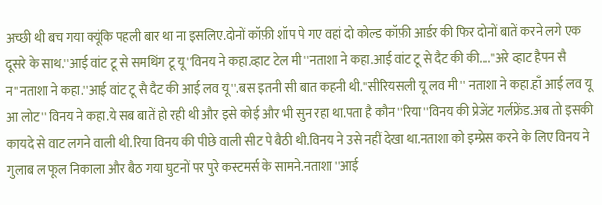अच्छी थी बच गया क्यूंकि पहली बार था ना इसलिए.दोनों कॉफ़ी शॉप पे गए वहां दो कोल्ड कॉफ़ी आर्डर की फिर दोनों बातें करने लगे एक दूसरे के साथ.''आई वांट टू से समथिंग टू यू''विनय ने कहा.व्हाट टेल मी''नताशा ने कहा.आई वांट टू से दैट की की....''अरे व्हाट हैपन सै न''नताशा ने कहा.''आई वांट टू सै दैट की आई लव यू''.बस इतनी सी बात कहनी थी.''सीरियसली यू लव मी'' नताशा ने कहा.हाँ आई लव यू आ लोट'' विनय ने कहा.ये सब बातें हो रही थी और इसे कोई और भी सुन रहा था.पता है कौन ''रिया''विनय की प्रेजेंट गर्लफ्रेंड.अब तो इसकी कायदे से वाट लगने वाली थी.रिया विनय की पीछे वाली सीट पे बैठी थी.विनय ने उसे नहीं देखा था.नताशा को इम्प्रेस करने के लिए विनय ने गुलाब ल फूल निकाला और बैठ गया घुटनों पर पुरे कस्टमर्स के सामने.नताशा ''आई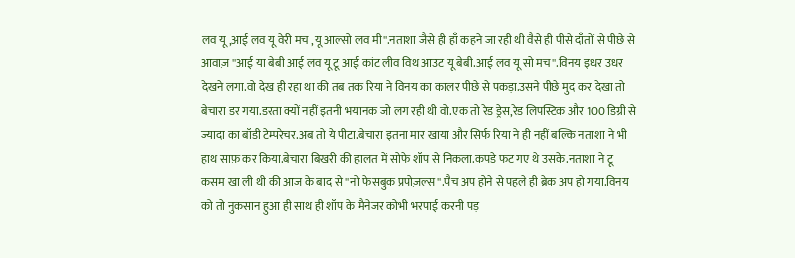लव यू,आई लव यू वेरी मच ,यू आल्सो लव मी''.नताशा जैसे ही हाँ कहने जा रही थी वैसे ही पीसे दाँतों से पीछे से आवाज़ ''आई या बेबी आई लव यू टू आई कांट लीव विथ आउट यू बेबी.आई लव यू सो मच''.विनय इधर उधर देखने लगा.वो देख ही रहा था की तब तक रिया ने विनय का कालर पीछे से पकड़ा.उसने पीछे मुद कर देखा तो बेचारा डर गया.डरता क्यों नहीं इतनी भयानक जो लग रही थी वो.एक तो रेड ड्रेस,रेड लिपस्टिक और 100 डिग्री से ज्यादा का बॉडी टेम्परेचर.अब तो ये पीटा.बेचारा इतना मार खाया और सिर्फ रिया ने ही नहीं बल्कि नताशा ने भी हाथ साफ़ कर किया.बेचारा बिखरी की हालत में सोफे शॉप से निकला.कपडे फट गए थे उसके.नताशा ने टू कसम खा ली थी की आज के बाद से ''नो फेसबुक प्रपोज़ल्स''.पैच अप होने से पहले ही ब्रेक अप हो गया.विनय को तो नुकसान हुआ ही साथ ही शॉप के मैनेजर कोभी भरपाई करनी पड़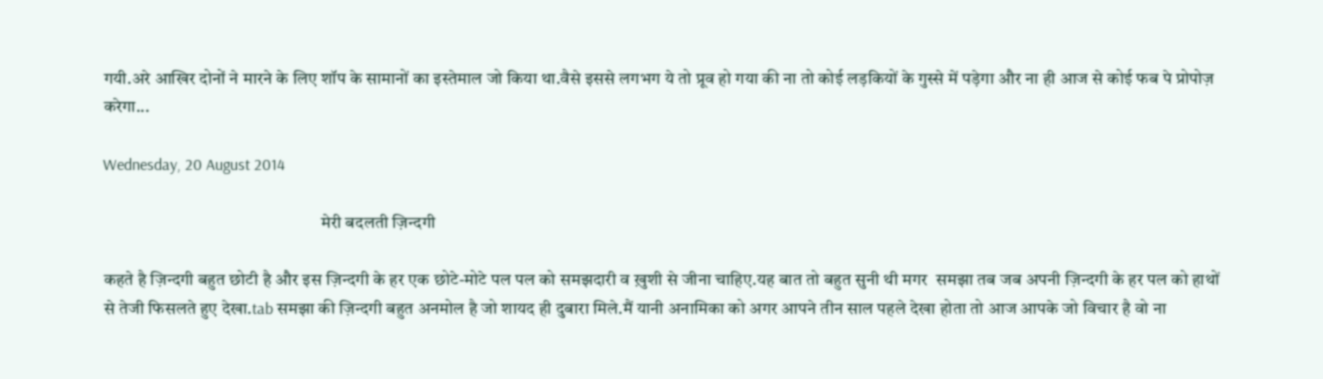गयी.अरे आखिर दोनों ने मारने के लिए शॉप के सामानों का इस्तेमाल जो किया था.वैसे इससे लगभग ये तो प्रूव हो गया की ना तो कोई लड़कियों के गुस्से में पड़ेगा और ना ही आज से कोई फब पे प्रोपोज़ करेगा...

Wednesday, 20 August 2014

                                                              मेरी बदलती ज़िन्दगी

कहते है ज़िन्दगी बहुत छोटी है और इस ज़िन्दगी के हर एक छोटे-मोटे पल पल को समझदारी व ख़ुशी से जीना चाहिए.यह बात तो बहुत सुनी थी मगर  समझा तब जब अपनी ज़िन्दगी के हर पल को हाथों से तेजी फिसलते हुए देखा.tab समझा की ज़िन्दगी बहुत अनमोल है जो शायद ही दुबारा मिले.मैं यानी अनामिका को अगर आपने तीन साल पहले देखा होता तो आज आपके जो विचार है वो ना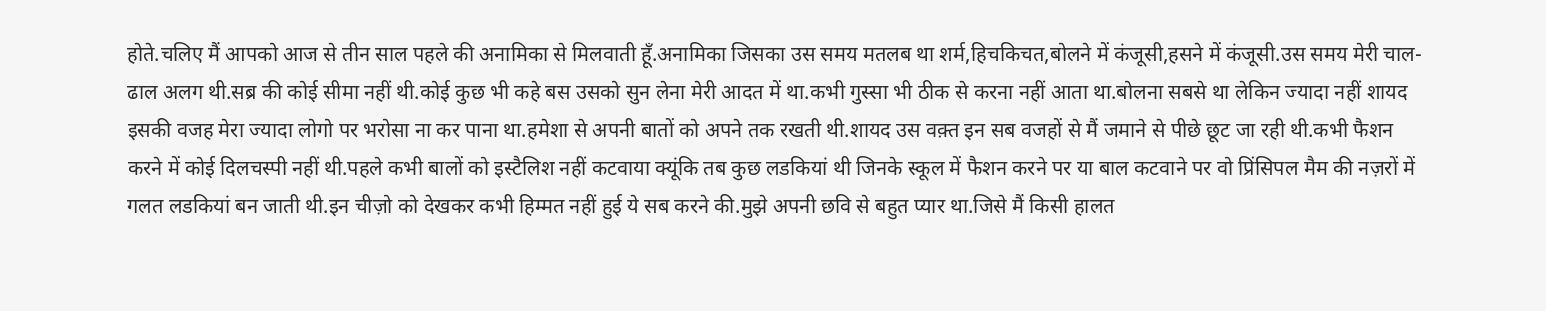होते.चलिए मैं आपको आज से तीन साल पहले की अनामिका से मिलवाती हूँ.अनामिका जिसका उस समय मतलब था शर्म,हिचकिचत,बोलने में कंजूसी,हसने में कंजूसी.उस समय मेरी चाल-ढाल अलग थी.सब्र की कोई सीमा नहीं थी.कोई कुछ भी कहे बस उसको सुन लेना मेरी आदत में था.कभी गुस्सा भी ठीक से करना नहीं आता था.बोलना सबसे था लेकिन ज्यादा नहीं शायद इसकी वजह मेरा ज्यादा लोगो पर भरोसा ना कर पाना था.हमेशा से अपनी बातों को अपने तक रखती थी.शायद उस वक़्त इन सब वजहों से मैं जमाने से पीछे छूट जा रही थी.कभी फैशन करने में कोई दिलचस्पी नहीं थी.पहले कभी बालों को इस्टैलिश नहीं कटवाया क्यूंकि तब कुछ लडकियां थी जिनके स्कूल में फैशन करने पर या बाल कटवाने पर वो प्रिंसिपल मैम की नज़रों में गलत लडकियां बन जाती थी.इन चीज़ो को देखकर कभी हिम्मत नहीं हुई ये सब करने की.मुझे अपनी छवि से बहुत प्यार था.जिसे मैं किसी हालत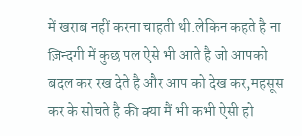में खराब नहीं करना चाहती थी.लेकिन कहते है ना ज़िन्दगी में कुछ पल ऐसे भी आते है जो आपको बदल कर रख देते है और आप को देख कर,महसूस कर के सोचते है की क्या मैं भी कभी ऐसी हो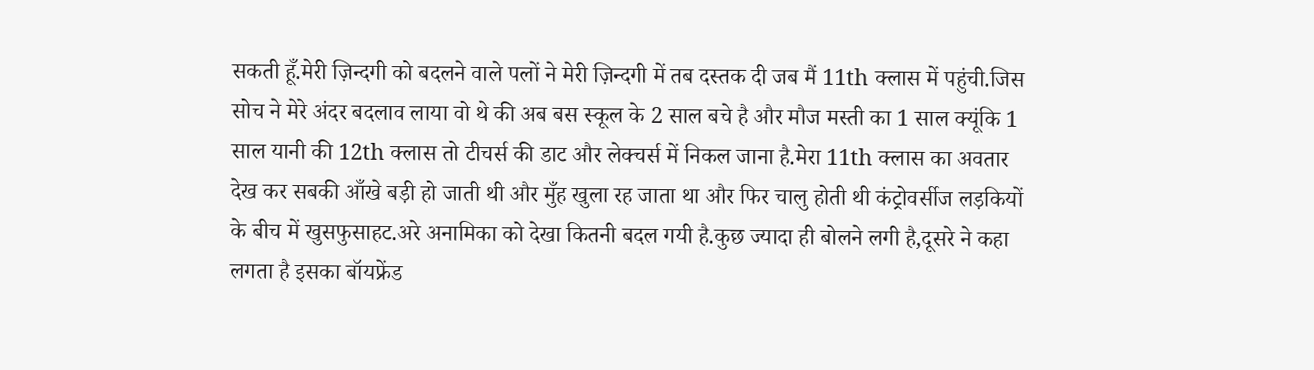सकती हूँ.मेरी ज़िन्दगी को बदलने वाले पलों ने मेरी ज़िन्दगी में तब दस्तक दी जब मैं 11th क्लास में पहुंची.जिस सोच ने मेरे अंदर बदलाव लाया वो थे की अब बस स्कूल के 2 साल बचे है और मौज मस्ती का 1 साल क्यूंकि 1 साल यानी की 12th क्लास तो टीचर्स की डाट और लेक्चर्स में निकल जाना है.मेरा 11th क्लास का अवतार देख कर सबकी आँखे बड़ी हो जाती थी और मुँह खुला रह जाता था और फिर चालु होती थी कंट्रोवर्सीज लड़कियों के बीच में खुसफुसाहट.अरे अनामिका को देखा कितनी बदल गयी है.कुछ ज्यादा ही बोलने लगी है,दूसरे ने कहा लगता है इसका बॉयफ्रेंड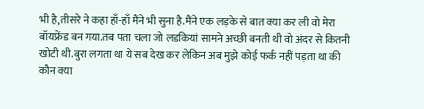भी है,तीसरे ने कहा हाँ-हाँ मैंने भी सुना है.मैंने एक लड़के से बात क्या कर ली वो मेरा बॉयफ्रेंड बन गया.तब पता चला जो लडकियां सामने अच्छी बनती थी वो अंदर से कितनी खोटी थी.बुरा लगता था ये सब देख कर लेकिन अब मुझे कोई फर्क नहीं पड़ता था की कौन क्या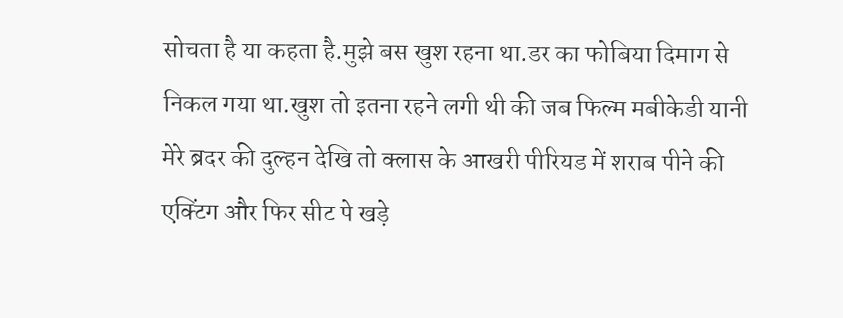सोचता है या कहता है.मुझे बस खुश रहना था.डर का फोबिया दिमाग से निकल गया था.खुश तो इतना रहने लगी थी की जब फिल्म मबीकेडी यानी मेरे ब्रदर की दुल्हन देखि तो क्लास के आखरी पीरियड में शराब पीने की एक्टिंग और फिर सीट पे खड़े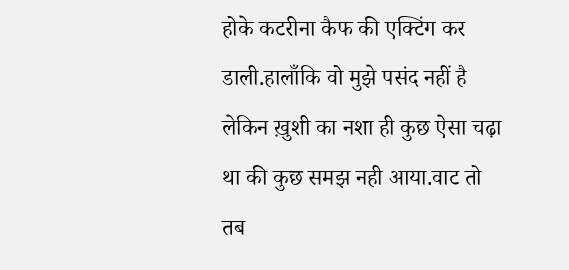होके कटरीना कैफ की एक्टिंग कर डाली.हालाँकि वो मुझे पसंद नहीं है लेकिन ख़ुशी का नशा ही कुछ ऐसा चढ़ा था की कुछ समझ नही आया.वाट तो तब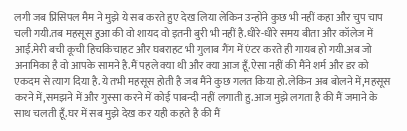लगी जब प्रिंसिपल मैम ने मुझे ये सब करते हुए देख लिया लेकिन उन्होंने कुछ भी नहीं कहा और चुप चाप चली गयी.तब महसूस हुआ की वो शायद वो इतनी बुरी भी नहीं है.धीरे-धीरे समय बीता और कॉलेज में आई.मेरी बची कूची हिचकिचाहट और घबराहट भी गुलाब गैंग में एंटर करते ही गायब हो गयी.अब जो अनामिका है वो आपके सामने है.मैं पहले क्या थी और क्या आज हूँ.ऐसा नहीं की मैंने शर्म और डर को एकदम से त्याग दिया है.ये तभी महसूस होती है जब मैंने कुछ गलत किया हो.लेकिन अब बोलने में,महसूस करने में,समझने में और गुस्सा करने में कोई पाबन्दी नहीं लगाती हु.आज मुझे लगता है की मैं जमाने के साथ चलती हूँ.घर में सब मुझे देख कर यही कहते है की मैं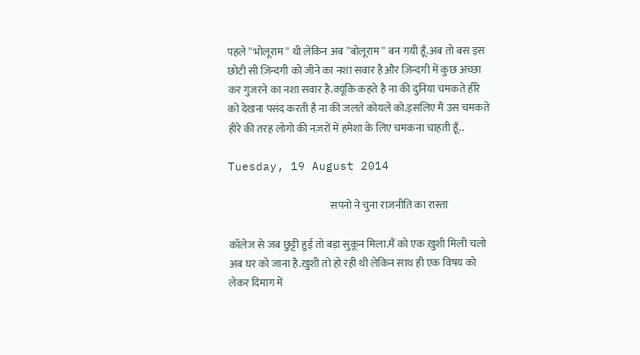पहले ''भोलूराम'' थी लेकिन अब ''बोलूराम'' बन गयी हूँ.अब तो बस इस छोटी सी ज़िन्दगी को जीने का नशा सवार है और ज़िन्दगी में कुछ अच्छा कर गुजरने का नशा सवार है.क्यूंकि कहते है ना की दुनिया चमकते हीरे को देखना पसंद करती है ना की जलते कोयले को.इसलिए मैं उस चमकते हीरे की तरह लोगो की नज़रों में हमेशा के लिए चमकना चाहती हूँ..

Tuesday, 19 August 2014

                                                 सपनो ने चुना राजनीति का रास्ता

कॉलेज से जब छुट्टी हुई तो बड़ा सुकून मिला.मैं को एक ख़ुशी मिली चलो अब घर को जाना है.ख़ुशी तो हो रही थी लेकिन साथ ही एक विषय को लेकर दिमाग में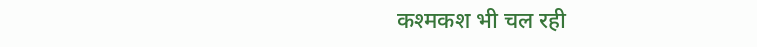कश्मकश भी चल रही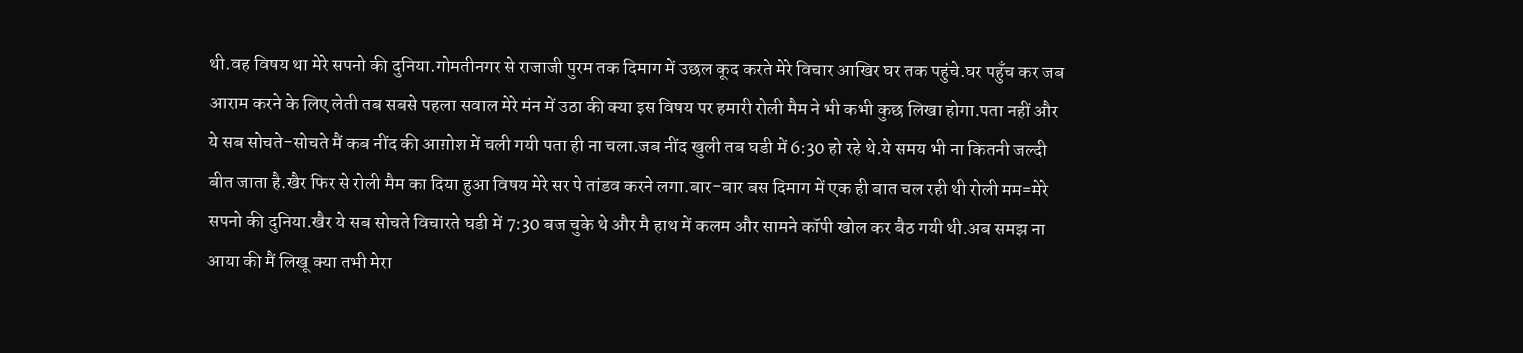थी.वह विषय था मेरे सपनो की दुनिया.गोमतीनगर से राजाजी पुरम तक दिमाग में उछल कूद करते मेरे विचार आखिर घर तक पहुंचे.घर पहुँच कर जब आराम करने के लिए लेती तब सबसे पहला सवाल मेरे मंन में उठा की क्या इस विषय पर हमारी रोली मैम ने भी कभी कुछ लिखा होगा.पता नहीं और ये सब सोचते-सोचते मैं कब नींद की आग़ोश में चली गयी पता ही ना चला.जब नींद खुली तब घडी में 6:30 हो रहे थे.ये समय भी ना कितनी जल्दी बीत जाता है.खैर फिर से रोली मैम का दिया हुआ विषय मेरे सर पे तांडव करने लगा.बार-बार बस दिमाग में एक ही बात चल रही थी रोली मम=मेरे सपनो की दुनिया.खैर ये सब सोचते विचारते घडी में 7:30 बज चुके थे और मै हाथ में कलम और सामने कॉपी खोल कर बैठ गयी थी.अब समझ ना आया की मैं लिखू क्या तभी मेरा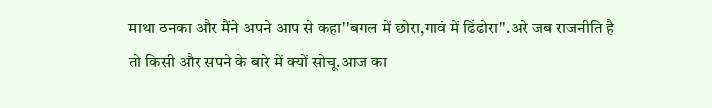माथा ठनका और मैंने अपने आप से कहा''बगल में छोरा,गावं में ढिंढोरा''.अरे जब राजनीति है तो किसी और सपने के बारे में क्यों सोचू.आज का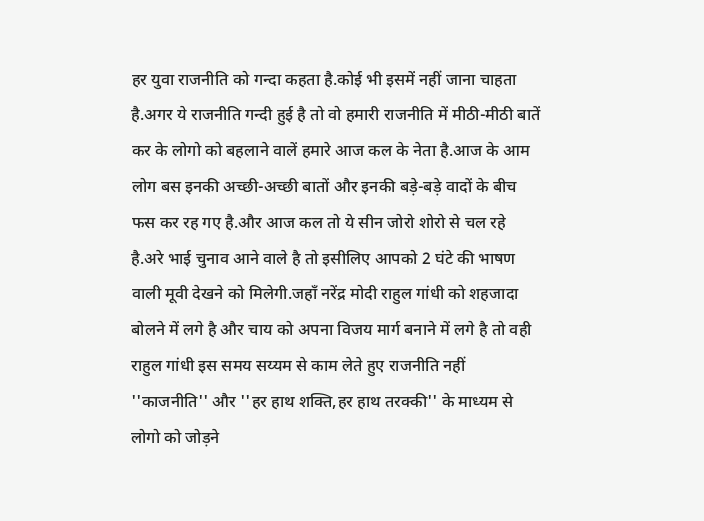हर युवा राजनीति को गन्दा कहता है.कोई भी इसमें नहीं जाना चाहता है.अगर ये राजनीति गन्दी हुई है तो वो हमारी राजनीति में मीठी-मीठी बातें कर के लोगो को बहलाने वालें हमारे आज कल के नेता है.आज के आम लोग बस इनकी अच्छी-अच्छी बातों और इनकी बड़े-बड़े वादों के बीच फस कर रह गए है.और आज कल तो ये सीन जोरो शोरो से चल रहे है.अरे भाई चुनाव आने वाले है तो इसीलिए आपको 2 घंटे की भाषण वाली मूवी देखने को मिलेगी.जहाँ नरेंद्र मोदी राहुल गांधी को शहजादा बोलने में लगे है और चाय को अपना विजय मार्ग बनाने में लगे है तो वही राहुल गांधी इस समय सय्यम से काम लेते हुए राजनीति नहीं ''काजनीति'' और ''हर हाथ शक्ति,हर हाथ तरक्की'' के माध्यम से लोगो को जोड़ने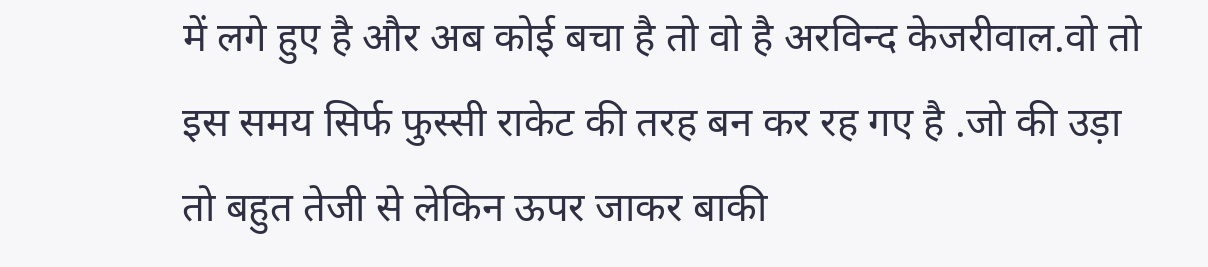में लगे हुए है और अब कोई बचा है तो वो है अरविन्द केजरीवाल.वो तो इस समय सिर्फ फुस्सी राकेट की तरह बन कर रह गए है .जो की उड़ा तो बहुत तेजी से लेकिन ऊपर जाकर बाकी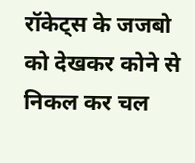रॉकेट्स के जजबो को देखकर कोने से निकल कर चल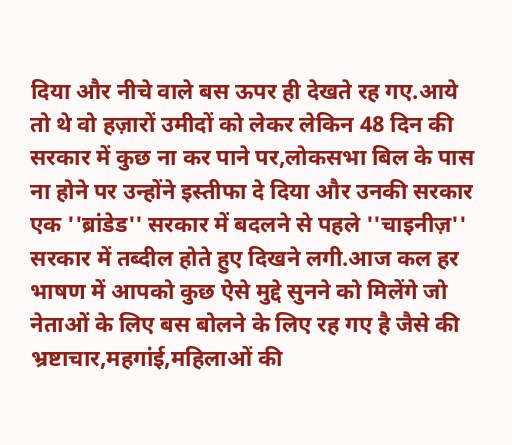दिया और नीचे वाले बस ऊपर ही देखते रह गए.आये तो थे वो हज़ारों उमीदों को लेकर लेकिन 48 दिन की सरकार में कुछ ना कर पाने पर,लोकसभा बिल के पास ना होने पर उन्होंने इस्तीफा दे दिया और उनकी सरकार एक ''ब्रांडेड'' सरकार में बदलने से पहले ''चाइनीज़'' सरकार में तब्दील होते हुए दिखने लगी.आज कल हर भाषण में आपको कुछ ऐसे मुद्दे सुनने को मिलेंगे जो नेताओं के लिए बस बोलने के लिए रह गए है जैसे की भ्रष्टाचार,महगांई,महिलाओं की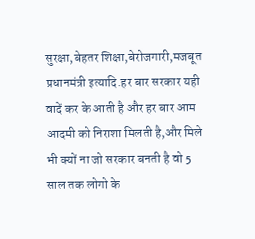सुरक्षा,बेहतर शिक्षा,बेरोजगारी,मजबूत प्रधानमंत्री इत्यादि.हर बार सरकार यही वादें कर के आती है और हर बार आम आदमी को निराशा मिलती है,और मिले भी क्यों ना जो सरकार बनती है वो 5 साल तक लोगो के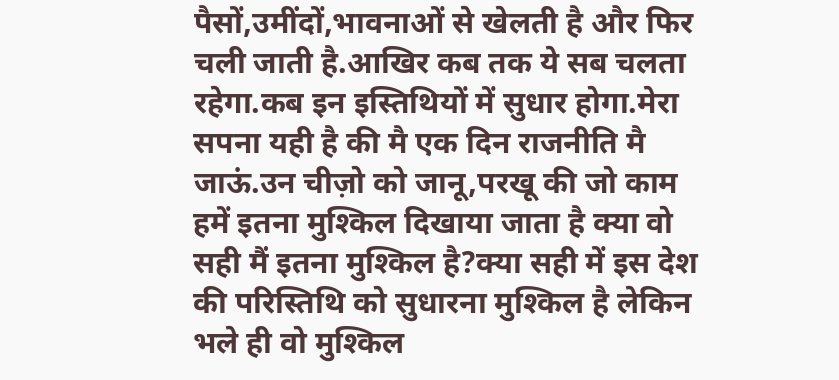पैसों,उमींदों,भावनाओं से खेलती है और फिर चली जाती है.आखिर कब तक ये सब चलता रहेगा.कब इन इस्तिथियों में सुधार होगा.मेरा सपना यही है की मै एक दिन राजनीति मै जाऊं.उन चीज़ो को जानू,परखू की जो काम हमें इतना मुश्किल दिखाया जाता है क्या वो सही मैं इतना मुश्किल है?क्या सही में इस देश की परिस्तिथि को सुधारना मुश्किल है लेकिन भले ही वो मुश्किल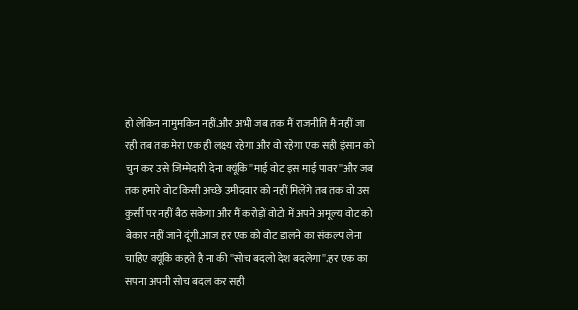हो लेकिन नामुमकिन नहीं.और अभी जब तक मैं राजनीति मैं नहीं जा रही तब तक मेरा एक ही लक्ष्य रहेगा और वो रहेगा एक सही इंसान को चुन कर उसे जिम्मेदारी देना क्यूंकि''माई वोट इस माई पावर''और जब तक हमारे वोट किसी अच्छे उमीदवार को नहीं मिलेंगे तब तक वो उस कुर्सी पर नहीं बैठ सकेगा और मैं करोड़ों वोटो में अपने अमूल्य वोट को बेकार नहीं जाने दूंगी.आज हर एक को वोट डालने का संकल्प लेना चाहिए क्यूंकि कहते है ना की ''सोच बदलो देश बदलेगा''.हर एक का सपना अपनी सोच बदल कर सही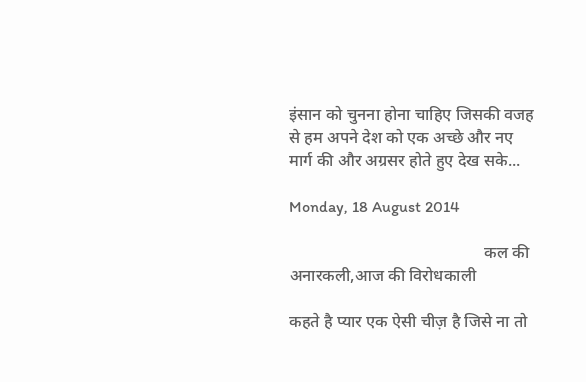इंसान को चुनना होना चाहिए जिसकी वजह से हम अपने देश को एक अच्छे और नए मार्ग की और अग्रसर होते हुए देख सके...

Monday, 18 August 2014

                                               कल की अनारकली,आज की विरोधकाली

कहते है प्यार एक ऐसी चीज़ है जिसे ना तो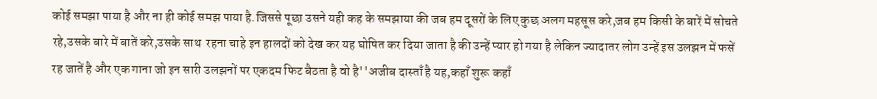कोई समझा पाया है और ना ही कोई समझ पाया है.जिससे पूछा उसने यही कह के समझाया की जब हम दूसरों के लिए कुछ अलग महसूस करे,जब हम किसी के बारें में सोचते रहे,उसके बारे में बातें करे,उसके साथ  रहना चाहे इन हालदों को देख कर यह घोषित कर दिया जाता है की उन्हें प्यार हो गया है लेकिन ज्यादातर लोग उन्हें इस उलझन में फसें रह जातें है और एक गाना जो इन सारी उलझनों पर एकदम फिट बैठता है वो है''अजीब दास्ताँ है यह,कहाँ शुरू कहाँ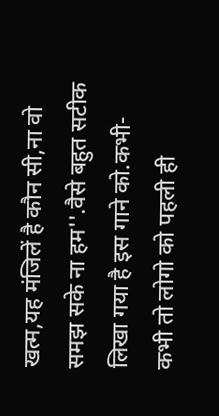खत्म,यह मंजिलें है कौन सी,ना वो समझ सके ना हम''.वैसे बहुत सटीक लिखा गया है इस गाने को.कभी-कभी तो लोगो को पहली ही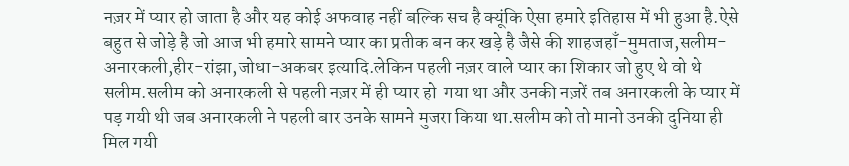नज़र में प्यार हो जाता है और यह कोई अफवाह नहीं बल्कि सच है क्यूंकि ऐसा हमारे इतिहास में भी हुआ है.ऐसे बहुत से जोड़े है जो आज भी हमारे सामने प्यार का प्रतीक बन कर खड़े है जैसे की शाहजहाँ-मुमताज,सलीम-अनारकली,हीर-रांझा,जोधा-अकबर इत्यादि.लेकिन पहली नज़र वाले प्यार का शिकार जो हुए थे वो थे सलीम.सलीम को अनारकली से पहली नज़र में ही प्यार हो  गया था और उनकी नज़रें तब अनारकली के प्यार में पड़ गयी थी जब अनारकली ने पहली बार उनके सामने मुजरा किया था.सलीम को तो मानो उनकी दुनिया ही मिल गयी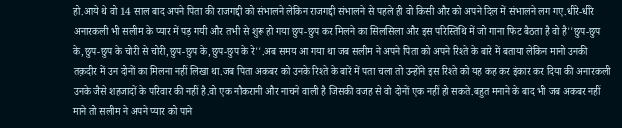हो.आये थे वो 14 साल बाद अपने पिता की राजगद्दी को संभालने लेकिन राजगद्दी संभालने से पहले ही वो किसी और को अपने दिल में संभालने लग गए.धीरे-धीरे अनारकली भी सलीम के प्यार में पड़ गयी और तभी से शुरू हो गया छुप-छुप कर मिलने का सिलसिला और इस परिस्तिथि में जो गाना फिट बैठता है वो है''छुप-छुप के,छुप-छुप के चोरी से चोरी,छुप-छुप के,छुप-छुप के रे''.अब समय आ गया था जब सलीम ने अपने पिता को अपने रिश्ते के बारे में बताया लेकिन मानो उनकी तक़दीर में उन दोनों का मिलना नहीं लिखा था.जब पिता अकबर को उनके रिश्ते के बारें में पता चला तो उन्होंने इस रिश्ते को यह कह कर इंकार कर दिया की अनारकली उनके जैसे शहजादों के परिवार की नहीं है.वो एक नौकरानी और नाचने वाली है जिसकी वजह से वो दोनों एक नहीं हो सकते.बहुत मनाने के बाद भी जब अकबर नहीं माने तो सलीम ने अपने प्यार को पाने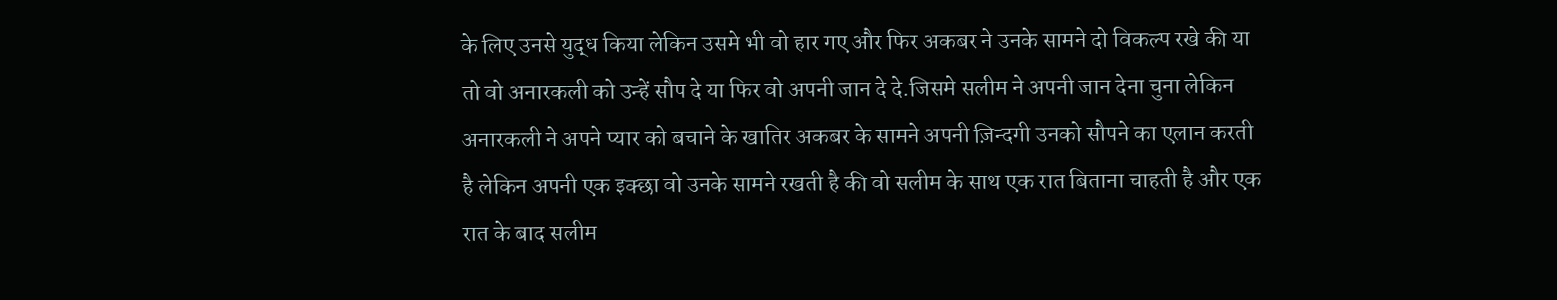के लिए उनसे युद्ध किया लेकिन उसमे भी वो हार गए और फिर अकबर ने उनके सामने दो विकल्प रखे की या तो वो अनारकली को उन्हें सौप दे या फिर वो अपनी जान दे दे.जिसमे सलीम ने अपनी जान देना चुना लेकिन अनारकली ने अपने प्यार को बचाने के खातिर अकबर के सामने अपनी ज़िन्दगी उनको सौपने का एलान करती है लेकिन अपनी एक इक्छा वो उनके सामने रखती है की वो सलीम के साथ एक रात बिताना चाहती है और एक रात के बाद सलीम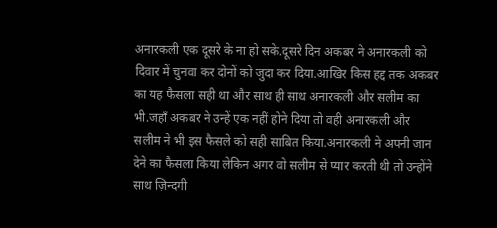अनारकली एक दूसरे के ना हो सके.दूसरे दिन अकबर ने अनारकली को दिवार में चुनवा कर दोनों को जुदा कर दिया.आखिर किस हद्द तक अकबर का यह फैसला सही था और साथ ही साथ अनारकली और सलीम का भी.जहाँ अकबर ने उन्हें एक नहीं होने दिया तो वही अनारकली और सलीम ने भी इस फैसले को सही साबित किया.अनारकली ने अपनी जान देने का फैसला किया लेकिन अगर वो सलीम से प्यार करती थी तो उन्होंने साथ ज़िन्दगी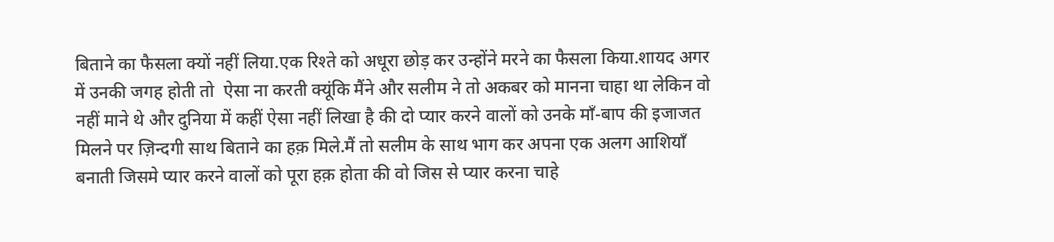बिताने का फैसला क्यों नहीं लिया.एक रिश्ते को अधूरा छोड़ कर उन्होंने मरने का फैसला किया.शायद अगर में उनकी जगह होती तो  ऐसा ना करती क्यूंकि मैंने और सलीम ने तो अकबर को मानना चाहा था लेकिन वो नहीं माने थे और दुनिया में कहीं ऐसा नहीं लिखा है की दो प्यार करने वालों को उनके माँ-बाप की इजाजत मिलने पर ज़िन्दगी साथ बिताने का हक़ मिले.मैं तो सलीम के साथ भाग कर अपना एक अलग आशियाँ बनाती जिसमे प्यार करने वालों को पूरा हक़ होता की वो जिस से प्यार करना चाहे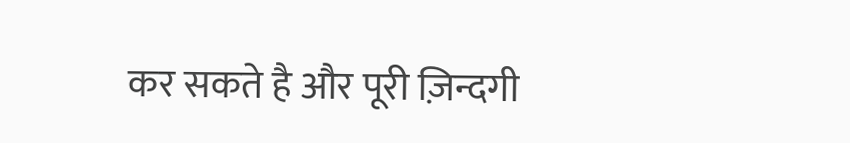कर सकते है और पूरी ज़िन्दगी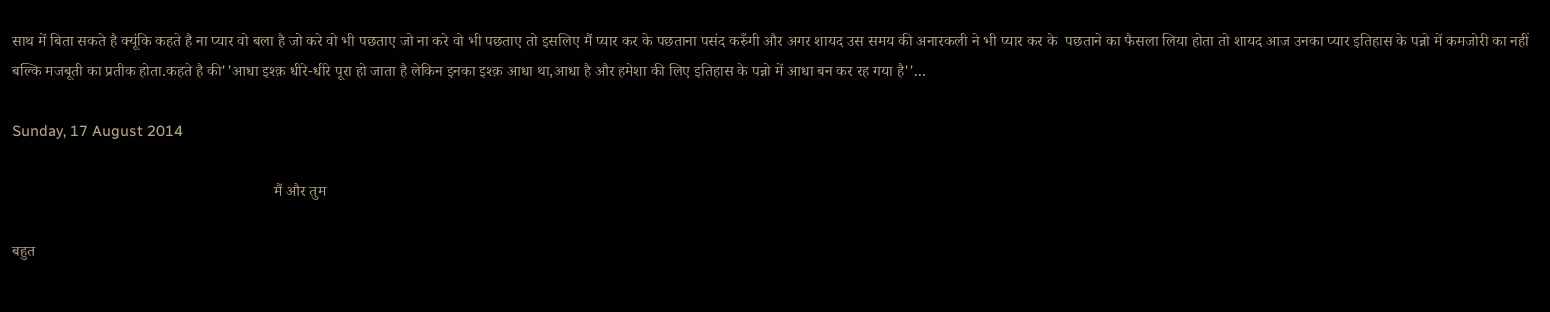साथ में बिता सकते है क्यूंकि कहते है ना प्यार वो बला है जो करे वो भी पछताए जो ना करे वो भी पछताए तो इसलिए मैं प्यार कर के पछताना पसंद करुँगी और अगर शायद उस समय की अनारकली ने भी प्यार कर के  पछताने का फैसला लिया होता तो शायद आज उनका प्यार इतिहास के पन्नो में कमजोरी का नहीं बल्कि मजबूती का प्रतीक होता.कहते है की''आधा इश्क़ धीरे-धीरे पूरा हो जाता है लेकिन इनका इश्क़ आधा था,आधा है और हमेशा की लिए इतिहास के पन्नो में आधा बन कर रह गया है''...

Sunday, 17 August 2014

                                                                   मैं और तुम

बहुत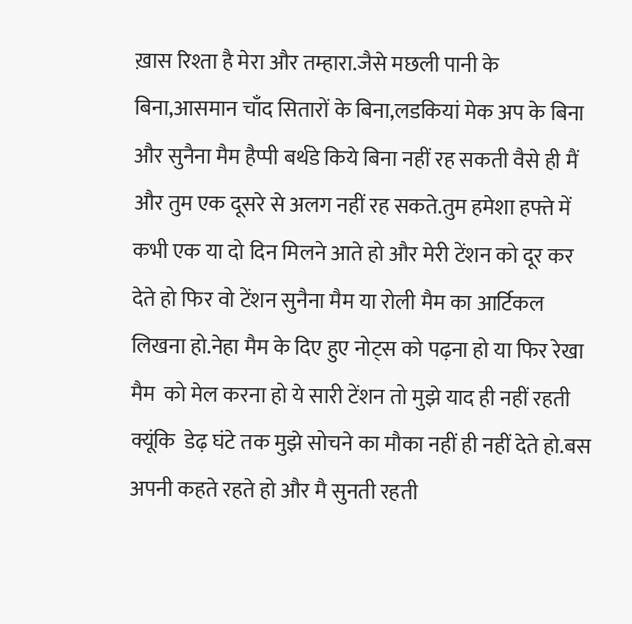ख़ास रिश्ता है मेरा और तम्हारा.जैसे मछली पानी के बिना,आसमान चाँद सितारों के बिना,लडकियां मेक अप के बिना और सुनैना मैम हैप्पी बर्थडे किये बिना नहीं रह सकती वैसे ही मैं और तुम एक दूसरे से अलग नहीं रह सकते.तुम हमेशा हफ्ते में कभी एक या दो दिन मिलने आते हो और मेरी टेंशन को दूर कर देते हो फिर वो टेंशन सुनैना मैम या रोली मैम का आर्टिकल लिखना हो.नेहा मैम के दिए हुए नोट्स को पढ़ना हो या फिर रेखा मैम  को मेल करना हो ये सारी टेंशन तो मुझे याद ही नहीं रहती क्यूंकि  डेढ़ घंटे तक मुझे सोचने का मौका नहीं ही नहीं देते हो.बस अपनी कहते रहते हो और मै सुनती रहती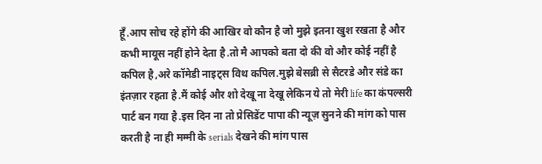हूँ.आप सोच रहे होंगे की आखिर वो कौन है जो मुझे इतना खुश रखता है और कभी मायूस नहीं होने देता है.तो मै आपको बता दो की वो और कोई नहीं है कपिल है,अरे कॉमेडी नाइट्स विथ कपिल.मुझे बेसब्री से सैटरडे और संडे का इंतज़ार रहता है.मैं कोई और शो देखू ना देखू लेकिन ये तो मेरी life का कंपल्सरी पार्ट बन गया है.इस दिन ना तो प्रेसिडेंट पापा की न्यूज़ सुनने की मांग को पास करती है ना ही मम्मी के serials देखने की मांग पास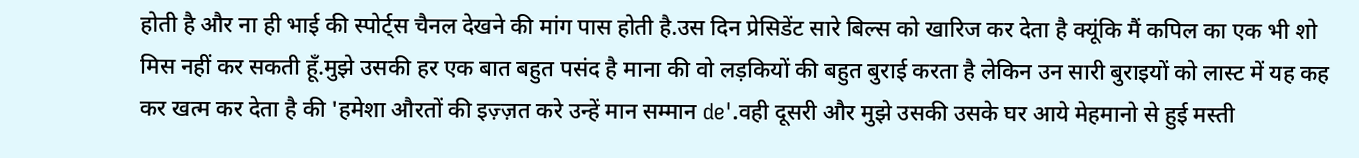होती है और ना ही भाई की स्पोर्ट्स चैनल देखने की मांग पास होती है.उस दिन प्रेसिडेंट सारे बिल्स को खारिज कर देता है क्यूंकि मैं कपिल का एक भी शो मिस नहीं कर सकती हूँ.मुझे उसकी हर एक बात बहुत पसंद है माना की वो लड़कियों की बहुत बुराई करता है लेकिन उन सारी बुराइयों को लास्ट में यह कह कर खत्म कर देता है की 'हमेशा औरतों की इज़्ज़त करे उन्हें मान सम्मान de'.वही दूसरी और मुझे उसकी उसके घर आये मेहमानो से हुई मस्ती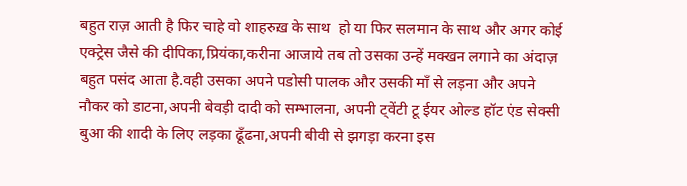बहुत राज़ आती है फिर चाहे वो शाहरुख़ के साथ  हो या फिर सलमान के साथ और अगर कोई एक्ट्रेस जैसे की दीपिका,प्रियंका,करीना आजाये तब तो उसका उन्हें मक्खन लगाने का अंदाज़ बहुत पसंद आता है.वही उसका अपने पडोसी पालक और उसकी माँ से लड़ना और अपने नौकर को डाटना,अपनी बेवड़ी दादी को सम्भालना, अपनी ट्वेंटी टू ईयर ओल्ड हॉट एंड सेक्सी बुआ की शादी के लिए लड़का ढूँढना,अपनी बीवी से झगड़ा करना इस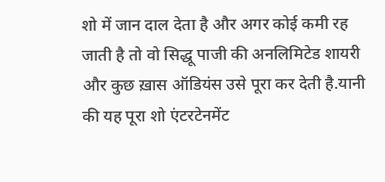शो में जान दाल देता है और अगर कोई कमी रह जाती है तो वो सिद्धू पाजी की अनलिमिटेड शायरी और कुछ ख़ास ऑडियंस उसे पूरा कर देती है.यानी की यह पूरा शो एंटरटेनमेंट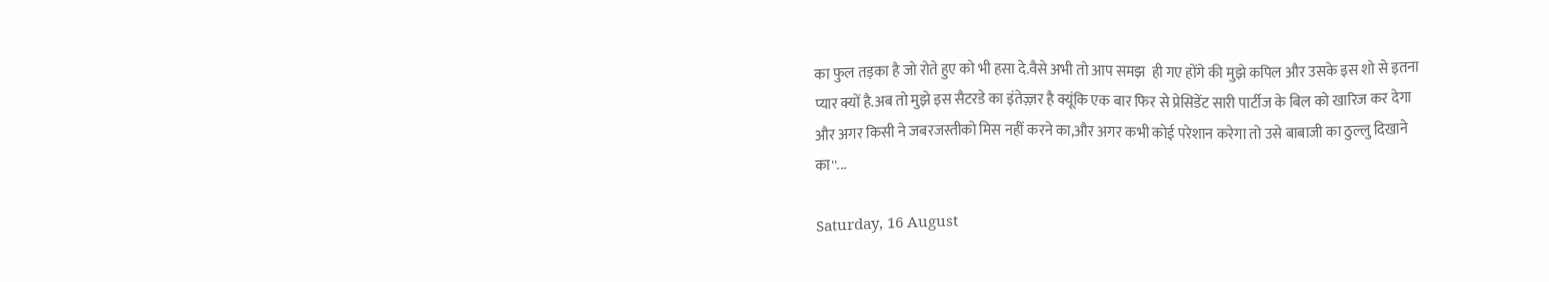का फुल तड़का है जो रोते हुए को भी हसा दे.वैसे अभी तो आप समझ  ही गए होंगे की मुझे कपिल और उसके इस शो से इतना प्यार क्यों है.अब तो मुझे इस सैटरडे का इंतेज़्ज़र है क्यूंकि एक बार फिर से प्रेसिडेंट सारी पार्टीज के बिल को खारिज कर देगा और अगर किसी ने जबरजस्तीको मिस नहीं करने का,और अगर कभी कोई परेशान करेगा तो उसे बाबाजी का ठुल्लु दिखाने का''...

Saturday, 16 August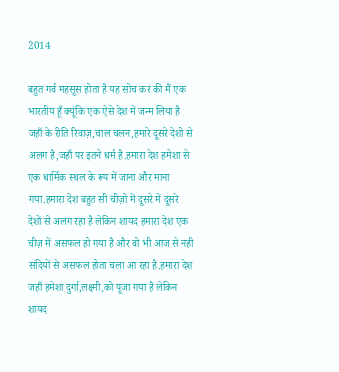2014

बहुत गर्व महसूस होता है यह सोच कर की मैं एक भारतीय हूँ क्यूंकि एक ऐसे देश में जन्म लिया है  जहाँ के रीति रिवाज़,चाल चलन,हमारे दूसरे देशो से अलग है,जहाँ पर इतने धर्म है.हमारा देश हमेशा से एक धार्मिक स्थल के रूप में जाना और माना गया.हमारा देश बहुत सी चीज़ो में दूसरे में दूसरे देशों से अलग रहा है लेकिन शायद हमारा देश एक चीज़ में असफल हो गया है और वो भी आज से नही सदियों से असफल होता चला आ रहा है.हमारा देश जहाँ हमेशा दुर्गा,लक्ष्मी,को पूजा गया है लेकिन शायद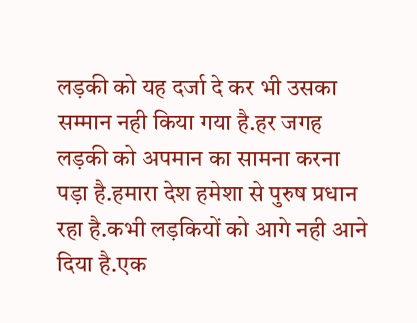लड़की को यह दर्जा दे कर भी उसका सम्मान नही किया गया है.हर जगह लड़की को अपमान का सामना करना पड़ा है.हमारा देश हमेशा से पुरुष प्रधान रहा है.कभी लड़कियों को आगे नही आने दिया है.एक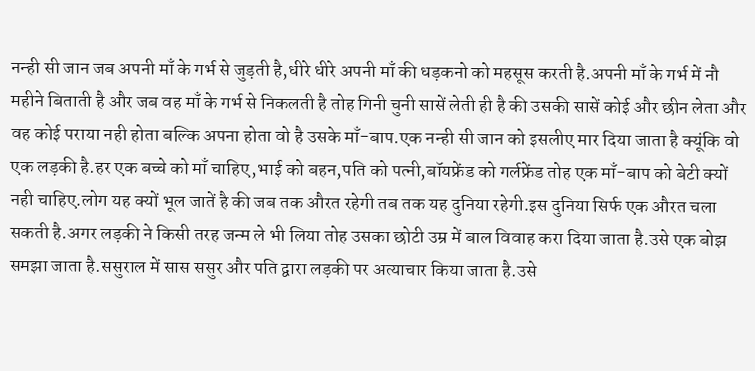नन्ही सी जान जब अपनी माँ के गर्भ से जुड़ती है,धीरे धीरे अपनी माँ की धड़कनो को महसूस करती है.अपनी माँ के गर्भ में नौ महीने बिताती है और जब वह माँ के गर्भ से निकलती है तोह गिनी चुनी सासें लेती ही है की उसकी सासें कोई और छीन लेता और वह कोई पराया नही होता बल्कि अपना होता वो है उसके माँ-बाप.एक नन्ही सी जान को इसलीए मार दिया जाता है क्यूंकि वो एक लड़की है.हर एक बच्चे को माँ चाहिए,भाई को बहन,पति को पत्नी,बॉयफ्रेंड को गर्लफ्रेंड तोह एक माँ-बाप को बेटी क्यों नही चाहिए.लोग यह क्यों भूल जातें है की जब तक औरत रहेगी तब तक यह दुनिया रहेगी.इस दुनिया सिर्फ एक औरत चला सकती है.अगर लड़की ने किसी तरह जन्म ले भी लिया तोह उसका छोटी उम्र में बाल विवाह करा दिया जाता है.उसे एक बोझ समझा जाता है.ससुराल में सास ससुर और पति द्वारा लड़की पर अत्याचार किया जाता है.उसे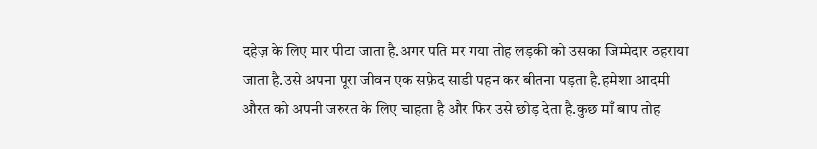दहेज़ के लिए मार पीटा जाता है.अगर पति मर गया तोह लड़की को उसका जिम्मेदार ठहराया जाता है.उसे अपना पूरा जीवन एक सफ़ेद साडी पहन कर बीतना पड़ता है.हमेशा आदमी औरत को अपनी जरुरत के लिए चाहता है और फिर उसे छोड़ देता है.कुछ माँ बाप तोह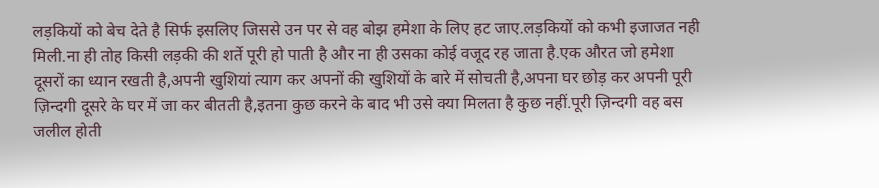लड़कियों को बेच देते है सिर्फ इसलिए जिससे उन पर से वह बोझ हमेशा के लिए हट जाए.लड़कियों को कभी इजाजत नही मिली.ना ही तोह किसी लड़की की शर्ते पूरी हो पाती है और ना ही उसका कोई वजूद रह जाता है.एक औरत जो हमेशा दूसरों का ध्यान रखती है,अपनी खुशियां त्याग कर अपनों की खुशियों के बारे में सोचती है,अपना घर छोड़ कर अपनी पूरी ज़िन्दगी दूसरे के घर में जा कर बीतती है,इतना कुछ करने के बाद भी उसे क्या मिलता है कुछ नहीं.पूरी ज़िन्दगी वह बस जलील होती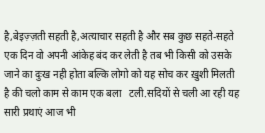है,बेइज़्ज़ती सहती है,अत्याचार सहती है और सब कुछ सहते-सहते एक दिन वो अपनी आंकेह बंद कर लेती है तब भी किसी को उसके जाने का दुःख नही होता बल्कि लोगो को यह सोच कर ख़ुशी मिलती है की चलो काम से काम एक बला   टली.सदियों से चली आ रही यह सारी प्रथाएं आज भी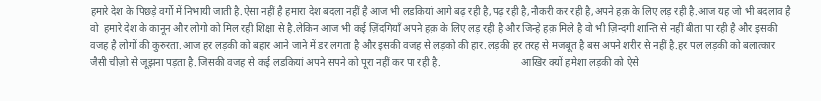हमारे देश के पिछड़े वर्गो में निभायी जाती है.ऐसा नहीं है हमारा देश बदला नहीं है आज भी लडकियां आगे बढ़ रही है,पढ़ रही है,नौकरी कर रही है,अपने हक़ के लिए लड़ रही है.आज यह जो भी बदलाव है वो  हमारे देश के कानून और लोगो को मिल रही शिक्षा से है.लेकिन आज भी कई ज़िंदगियाँ अपने हक़ के लिए लड़ रही है और जिन्हे हक़ मिले है वो भी ज़िन्दगी शान्ति से नहीं बीता पा रही है और इसकी वजह है लोगों की कुरुरता.आज हर लड़की को बहार आने जाने में डर लगता है और इसकी वजह से लड़को की हार.लड़की हर तरह से मजबूत है बस अपने शरीर से नहीं है.हर पल लड़की को बलात्कार जैसी चीज़ो से जूझना पड़ता है.जिसकी वजह से कई लडकियां अपने सपने को पूरा नहीं कर पा रही है.                               आखिर क्यों हमेशा लड़की को ऐसे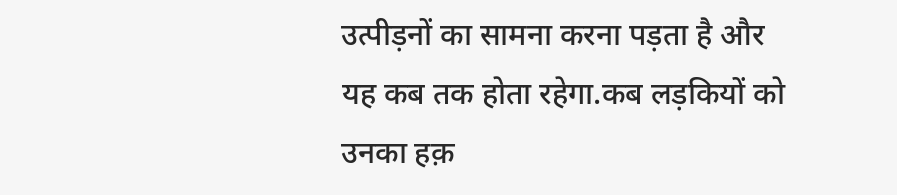उत्पीड़नों का सामना करना पड़ता है और यह कब तक होता रहेगा.कब लड़कियों को उनका हक़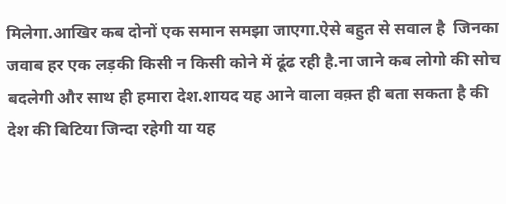मिलेगा.आखिर कब दोनों एक समान समझा जाएगा.ऐसे बहुत से सवाल है  जिनका जवाब हर एक लड़की किसी न किसी कोने में ढूंढ रही है.ना जाने कब लोगो की सोच बदलेगी और साथ ही हमारा देश.शायद यह आने वाला वक़्त ही बता सकता है की देश की बिटिया जिन्दा रहेगी या यह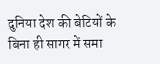दुनिया देश की बेटियों के बिना ही सागर में समा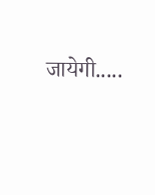जायेगी.....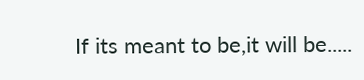If its meant to be,it will be.....